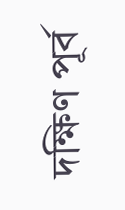দক্ষিণ পূর্ব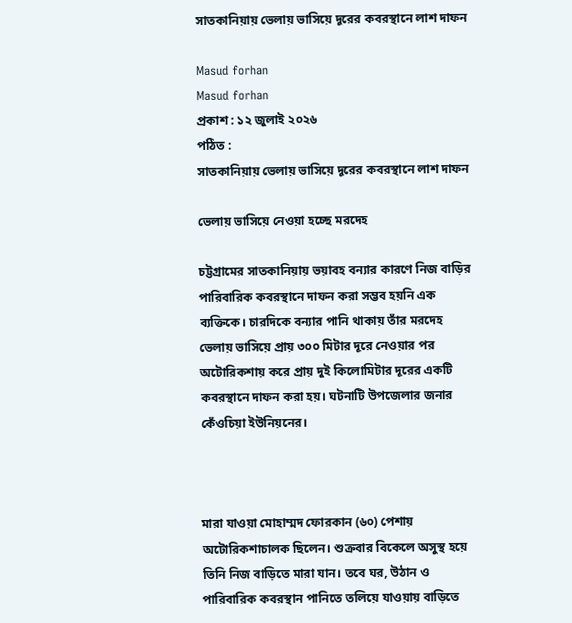সাতকানিয়ায় ভেলায় ভাসিয়ে দূরের কবরস্থানে লাশ দাফন

Masud forhan
Masud forhan
প্রকাশ : ১২ জুলাই ২০২৬
পঠিত :
সাতকানিয়ায় ভেলায় ভাসিয়ে দূরের কবরস্থানে লাশ দাফন

ভেলায় ভাসিয়ে নেওয়া হচ্ছে মরদেহ

চট্টগ্রামের সাতকানিয়ায় ভয়াবহ বন্যার কারণে নিজ বাড়ির পারিবারিক কবরস্থানে দাফন করা সম্ভব হয়নি এক ব্যক্তিকে। চারদিকে বন্যার পানি থাকায় তাঁর মরদেহ ভেলায় ভাসিয়ে প্রায় ৩০০ মিটার দূরে নেওয়ার পর অটোরিকশায় করে প্রায় দুই কিলোমিটার দূরের একটি কবরস্থানে দাফন করা হয়। ঘটনাটি উপজেলার জনার কেঁওচিয়া ইউনিয়নের।



মারা যাওয়া মোহাম্মদ ফোরকান (৬০) পেশায় অটোরিকশাচালক ছিলেন। শুক্রবার বিকেলে অসুস্থ হয়ে তিনি নিজ বাড়িতে মারা যান। তবে ঘর, উঠান ও পারিবারিক কবরস্থান পানিতে তলিয়ে যাওয়ায় বাড়িতে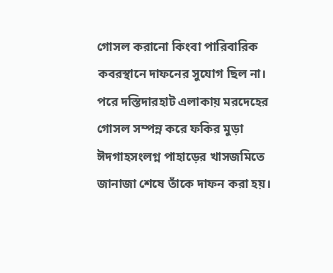গোসল করানো কিংবা পারিবারিক কবরস্থানে দাফনের সুযোগ ছিল না। পরে দস্তিদারহাট এলাকায় মরদেহের গোসল সম্পন্ন করে ফকির মুড়া ঈদগাহসংলগ্ন পাহাড়ের খাসজমিতে জানাজা শেষে তাঁকে দাফন করা হয়।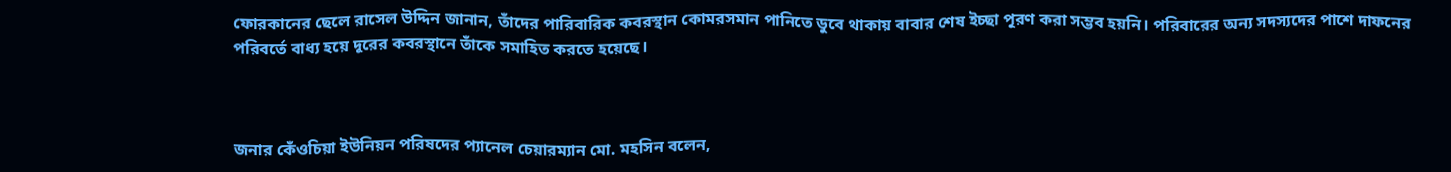ফোরকানের ছেলে রাসেল উদ্দিন জানান, তাঁদের পারিবারিক কবরস্থান কোমরসমান পানিতে ডুবে থাকায় বাবার শেষ ইচ্ছা পূরণ করা সম্ভব হয়নি। পরিবারের অন্য সদস্যদের পাশে দাফনের পরিবর্তে বাধ্য হয়ে দূরের কবরস্থানে তাঁকে সমাহিত করতে হয়েছে।



জনার কেঁওচিয়া ইউনিয়ন পরিষদের প্যানেল চেয়ারম্যান মো. মহসিন বলেন,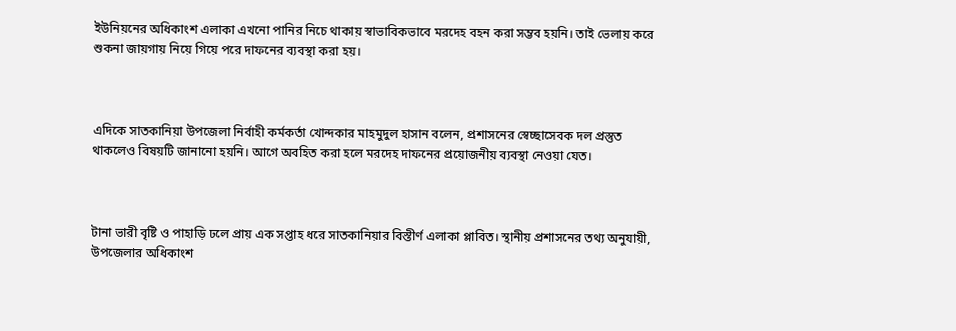ইউনিয়নের অধিকাংশ এলাকা এখনো পানির নিচে থাকায় স্বাভাবিকভাবে মরদেহ বহন করা সম্ভব হয়নি। তাই ভেলায় করে শুকনা জায়গায় নিয়ে গিয়ে পরে দাফনের ব্যবস্থা করা হয়।



এদিকে সাতকানিয়া উপজেলা নির্বাহী কর্মকর্তা খোন্দকার মাহমুদুল হাসান বলেন, প্রশাসনের স্বেচ্ছাসেবক দল প্রস্তুত থাকলেও বিষয়টি জানানো হয়নি। আগে অবহিত করা হলে মরদেহ দাফনের প্রয়োজনীয় ব্যবস্থা নেওয়া যেত।



টানা ভারী বৃষ্টি ও পাহাড়ি ঢলে প্রায় এক সপ্তাহ ধরে সাতকানিয়ার বিস্তীর্ণ এলাকা প্লাবিত। স্থানীয় প্রশাসনের তথ্য অনুযায়ী, উপজেলার অধিকাংশ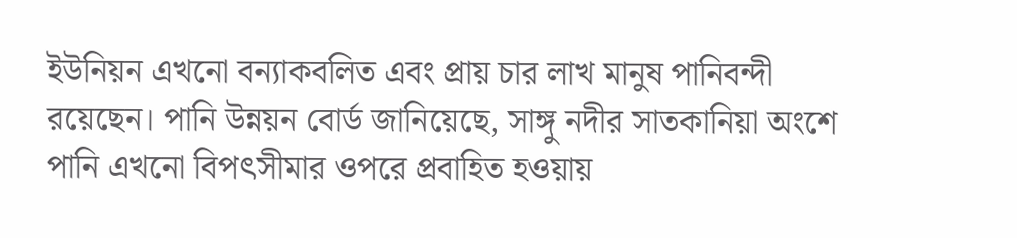ইউনিয়ন এখনো বন্যাকবলিত এবং প্রায় চার লাখ মানুষ পানিবন্দী রয়েছেন। পানি উন্নয়ন বোর্ড জানিয়েছে, সাঙ্গু নদীর সাতকানিয়া অংশে পানি এখনো বিপৎসীমার ওপরে প্রবাহিত হওয়ায়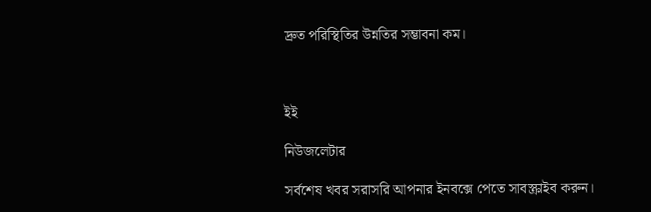দ্রুত পরিস্থিতির উন্নতির সম্ভাবনা কম।



ইই

নিউজলেটার

সর্বশেষ খবর সরাসরি আপনার ইনবক্সে পেতে সাবস্ক্রাইব করুন।